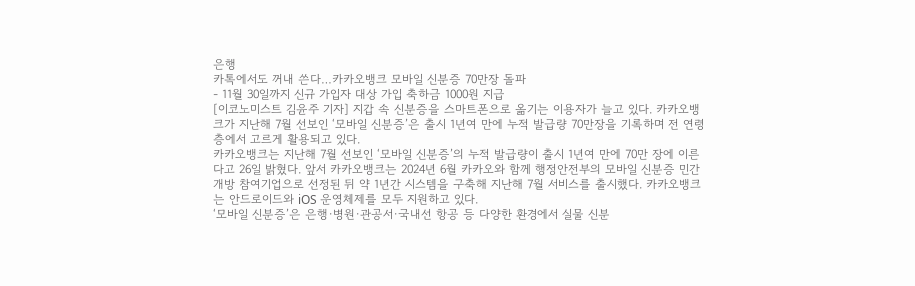은행
카톡에서도 꺼내 쓴다…카카오뱅크 모바일 신분증 70만장 돌파
- 11월 30일까지 신규 가입자 대상 가입 축하금 1000원 지급
[이코노미스트 김윤주 기자] 지갑 속 신분증을 스마트폰으로 옮기는 이용자가 늘고 있다. 카카오뱅크가 지난해 7월 선보인 ‘모바일 신분증’은 출시 1년여 만에 누적 발급량 70만장을 기록하며 전 연령층에서 고르게 활용되고 있다.
카카오뱅크는 지난해 7월 선보인 ‘모바일 신분증’의 누적 발급량이 출시 1년여 만에 70만 장에 이른다고 26일 밝혔다. 앞서 카카오뱅크는 2024년 6월 카카오와 함께 행정안전부의 모바일 신분증 민간개방 참여기업으로 선정된 뒤 약 1년간 시스템을 구축해 지난해 7월 서비스를 출시했다. 카카오뱅크는 안드로이드와 iOS 운영체제를 모두 지원하고 있다.
‘모바일 신분증’은 은행·병원·관공서·국내선 항공 등 다양한 환경에서 실물 신분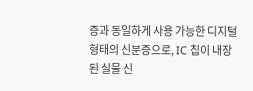증과 동일하게 사용 가능한 디지털 형태의 신분증으로, IC 칩이 내장된 실물 신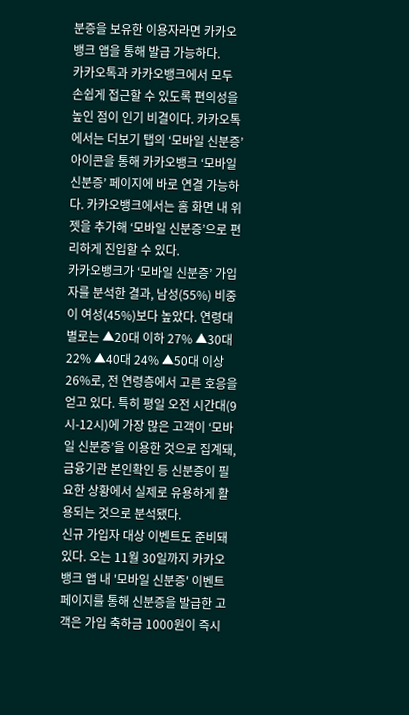분증을 보유한 이용자라면 카카오뱅크 앱을 통해 발급 가능하다.
카카오톡과 카카오뱅크에서 모두 손쉽게 접근할 수 있도록 편의성을 높인 점이 인기 비결이다. 카카오톡에서는 더보기 탭의 ‘모바일 신분증’ 아이콘을 통해 카카오뱅크 ‘모바일 신분증’ 페이지에 바로 연결 가능하다. 카카오뱅크에서는 홈 화면 내 위젯을 추가해 ‘모바일 신분증’으로 편리하게 진입할 수 있다.
카카오뱅크가 ‘모바일 신분증’ 가입자를 분석한 결과, 남성(55%) 비중이 여성(45%)보다 높았다. 연령대별로는 ▲20대 이하 27% ▲30대 22% ▲40대 24% ▲50대 이상 26%로, 전 연령층에서 고른 호응을 얻고 있다. 특히 평일 오전 시간대(9시-12시)에 가장 많은 고객이 ‘모바일 신분증’을 이용한 것으로 집계돼, 금융기관 본인확인 등 신분증이 필요한 상황에서 실제로 유용하게 활용되는 것으로 분석됐다.
신규 가입자 대상 이벤트도 준비돼 있다. 오는 11월 30일까지 카카오뱅크 앱 내 '모바일 신분증' 이벤트 페이지를 통해 신분증을 발급한 고객은 가입 축하금 1000원이 즉시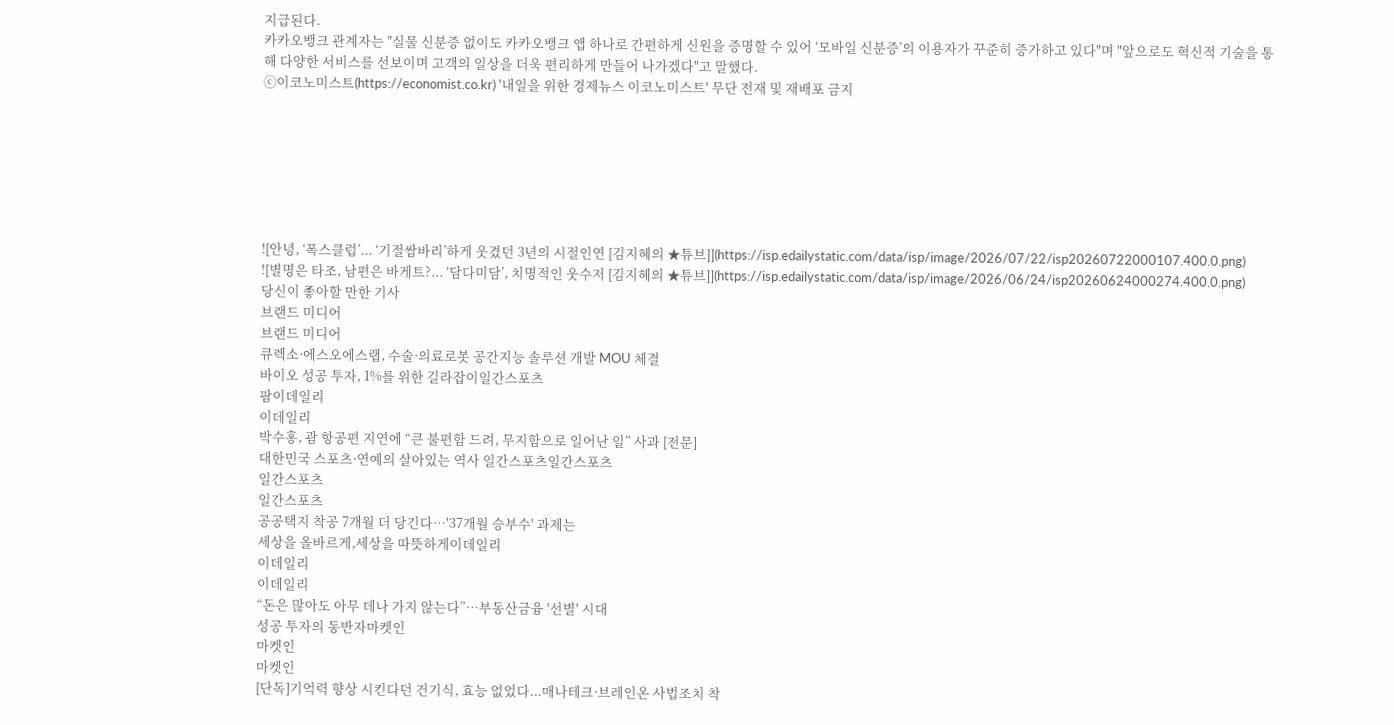지급된다.
카카오뱅크 관계자는 "실물 신분증 없이도 카카오뱅크 앱 하나로 간편하게 신원을 증명할 수 있어 ‘모바일 신분증’의 이용자가 꾸준히 증가하고 있다"며 "앞으로도 혁신적 기술을 통해 다양한 서비스를 선보이며 고객의 일상을 더욱 편리하게 만들어 나가겠다"고 말했다.
ⓒ이코노미스트(https://economist.co.kr) '내일을 위한 경제뉴스 이코노미스트' 무단 전재 및 재배포 금지







![안녕, ‘폭스클럽’... ‘기절쌈바리’하게 웃겼던 3년의 시절인연 [김지혜의 ★튜브]](https://isp.edailystatic.com/data/isp/image/2026/07/22/isp20260722000107.400.0.png)
![별명은 타조, 남편은 바게트?... ‘담다미담’, 치명적인 웃수저 [김지혜의 ★튜브]](https://isp.edailystatic.com/data/isp/image/2026/06/24/isp20260624000274.400.0.png)
당신이 좋아할 만한 기사
브랜드 미디어
브랜드 미디어
큐렉소·에스오에스랩, 수술·의료로봇 공간지능 솔루션 개발 MOU 체결
바이오 성공 투자, 1%를 위한 길라잡이일간스포츠
팜이데일리
이데일리
박수홍, 괌 항공편 지연에 “큰 불편함 드려, 무지함으로 일어난 일” 사과 [전문]
대한민국 스포츠·연예의 살아있는 역사 일간스포츠일간스포츠
일간스포츠
일간스포츠
공공택지 착공 7개월 더 당긴다…'37개월 승부수' 과제는
세상을 올바르게,세상을 따뜻하게이데일리
이데일리
이데일리
“돈은 많아도 아무 데나 가지 않는다”…부동산금융 '선별' 시대
성공 투자의 동반자마켓인
마켓인
마켓인
[단독]기억력 향상 시킨다던 건기식, 효능 없었다...매나테크·브레인온 사법조치 착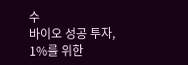수
바이오 성공 투자, 1%를 위한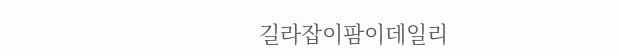길라잡이팜이데일리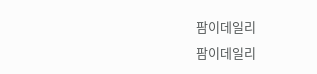팜이데일리
팜이데일리